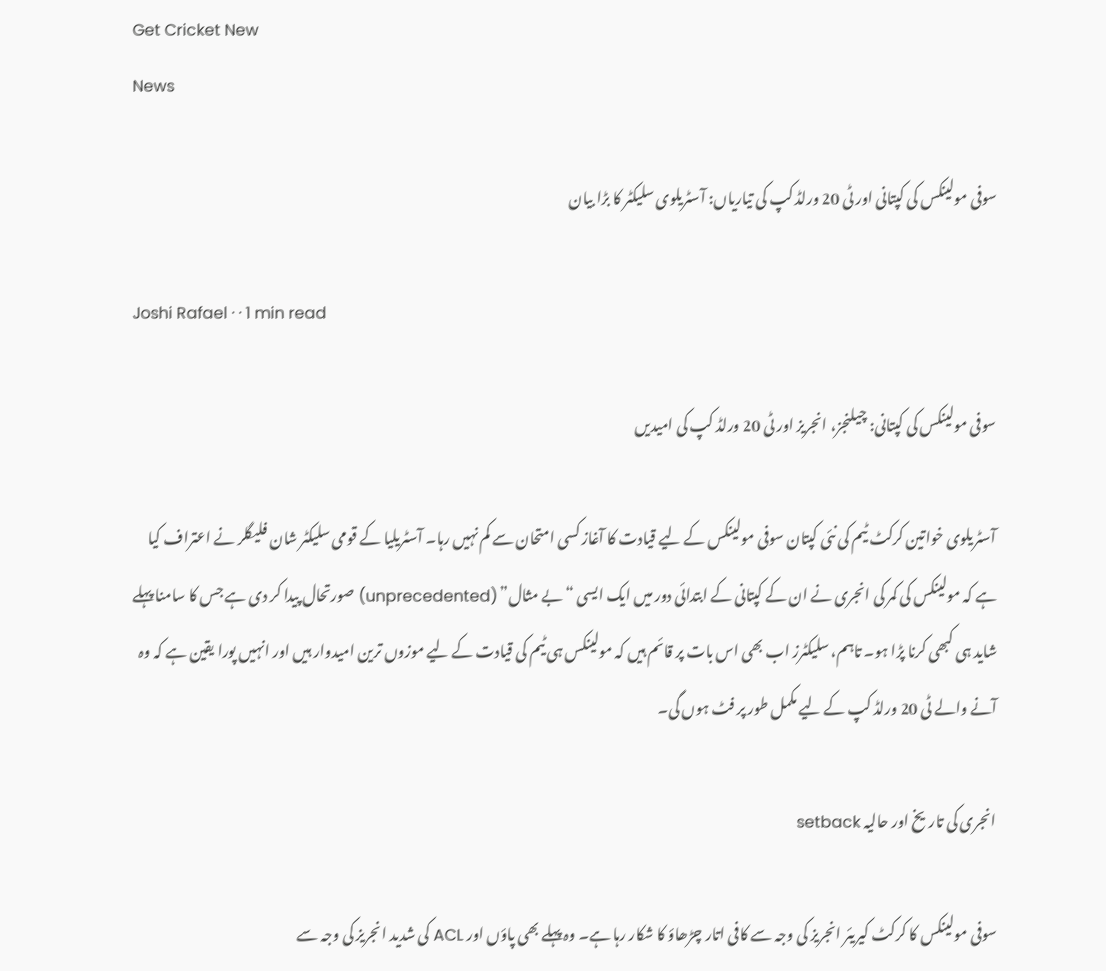Get Cricket New
News

سوفی مولینکس کی کپتانی اور ٹی 20 ورلڈ کپ کی تیاریاں: آسٹریلوی سلیکٹر کا بڑا بیان

Joshi Rafael · · 1 min read

سوفی مولینکس کی کپتانی: چیلنجز، انجریز اور ٹی 20 ورلڈ کپ کی امیدیں

آسٹریلوی خواتین کرکٹ ٹیم کی نئی کپتان سوفی مولینکس کے لیے قیادت کا آغاز کسی امتحان سے کم نہیں رہا۔ آسٹریلیا کے قومی سلیکٹر شان فلیگلر نے اعتراف کیا ہے کہ مولینکس کی کمر کی انجری نے ان کے کپتانی کے ابتدائی دور میں ایک ایسی “بے مثال” (unprecedented) صورتحال پیدا کر دی ہے جس کا سامنا پہلے شاید ہی کبھی کرنا پڑا ہو۔ تاہم، سلیکٹرز اب بھی اس بات پر قائم ہیں کہ مولینکس ہی ٹیم کی قیادت کے لیے موزوں ترین امیدوار ہیں اور انہیں پورا یقین ہے کہ وہ آنے والے ٹی 20 ورلڈ کپ کے لیے مکمل طور پر فٹ ہوں گی۔

انجری کی تاریخ اور حالیہ setback

سوفی مولینکس کا کرکٹ کیریئر انجریز کی وجہ سے کافی اتار چڑھاؤ کا شکار رہا ہے۔ وہ پہلے بھی پاؤں اور ACL کی شدید انجریز کی وجہ سے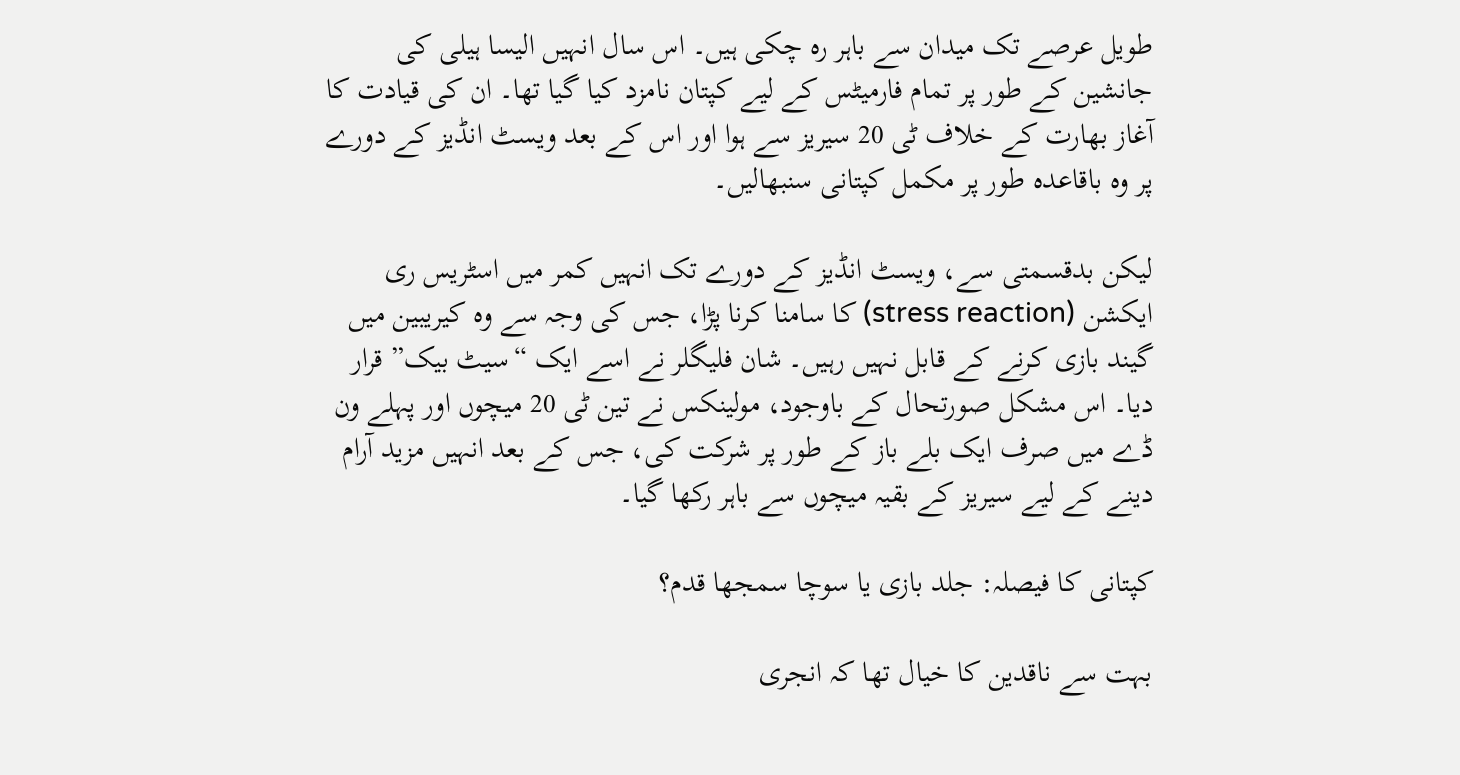طویل عرصے تک میدان سے باہر رہ چکی ہیں۔ اس سال انہیں الیسا ہیلی کی جانشین کے طور پر تمام فارمیٹس کے لیے کپتان نامزد کیا گیا تھا۔ ان کی قیادت کا آغاز بھارت کے خلاف ٹی 20 سیریز سے ہوا اور اس کے بعد ویسٹ انڈیز کے دورے پر وہ باقاعدہ طور پر مکمل کپتانی سنبھالیں۔

لیکن بدقسمتی سے، ویسٹ انڈیز کے دورے تک انہیں کمر میں اسٹریس ری ایکشن (stress reaction) کا سامنا کرنا پڑا، جس کی وجہ سے وہ کیریبین میں گیند بازی کرنے کے قابل نہیں رہیں۔ شان فلیگلر نے اسے ایک “سیٹ بیک” قرار دیا۔ اس مشکل صورتحال کے باوجود، مولینکس نے تین ٹی 20 میچوں اور پہلے ون ڈے میں صرف ایک بلے باز کے طور پر شرکت کی، جس کے بعد انہیں مزید آرام دینے کے لیے سیریز کے بقیہ میچوں سے باہر رکھا گیا۔

کپتانی کا فیصلہ: جلد بازی یا سوچا سمجھا قدم؟

بہت سے ناقدین کا خیال تھا کہ انجری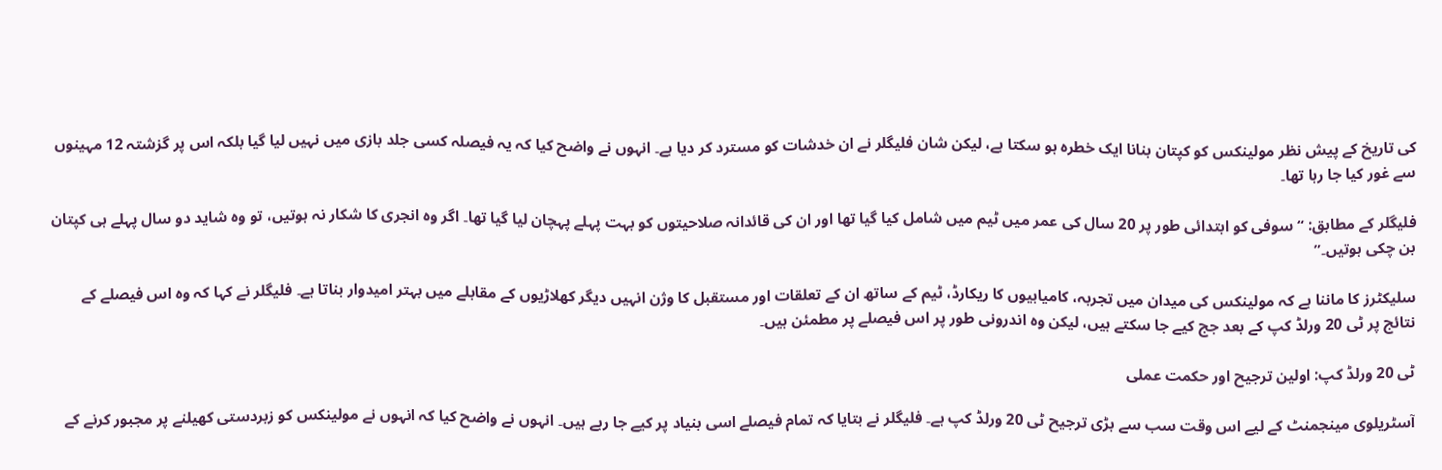کی تاریخ کے پیش نظر مولینکس کو کپتان بنانا ایک خطرہ ہو سکتا ہے، لیکن شان فلیگلر نے ان خدشات کو مسترد کر دیا ہے۔ انہوں نے واضح کیا کہ یہ فیصلہ کسی جلد بازی میں نہیں لیا گیا بلکہ اس پر گزشتہ 12 مہینوں سے غور کیا جا رہا تھا۔

فلیگلر کے مطابق: “سوفی کو ابتدائی طور پر 20 سال کی عمر میں ٹیم میں شامل کیا گیا تھا اور ان کی قائدانہ صلاحیتوں کو بہت پہلے پہچان لیا گیا تھا۔ اگر وہ انجری کا شکار نہ ہوتیں، تو وہ شاید دو سال پہلے ہی کپتان بن چکی ہوتیں۔”

سلیکٹرز کا ماننا ہے کہ مولینکس کی میدان میں تجربہ، کامیابیوں کا ریکارڈ، ٹیم کے ساتھ ان کے تعلقات اور مستقبل کا وژن انہیں دیگر کھلاڑیوں کے مقابلے میں بہتر امیدوار بناتا ہے۔ فلیگلر نے کہا کہ وہ اس فیصلے کے نتائج پر ٹی 20 ورلڈ کپ کے بعد جج کیے جا سکتے ہیں، لیکن وہ اندرونی طور پر اس فیصلے پر مطمئن ہیں۔

ٹی 20 ورلڈ کپ: اولین ترجیح اور حکمت عملی

آسٹریلوی مینجمنٹ کے لیے اس وقت سب سے بڑی ترجیح ٹی 20 ورلڈ کپ ہے۔ فلیگلر نے بتایا کہ تمام فیصلے اسی بنیاد پر کیے جا رہے ہیں۔ انہوں نے واضح کیا کہ انہوں نے مولینکس کو زبردستی کھیلنے پر مجبور کرنے کے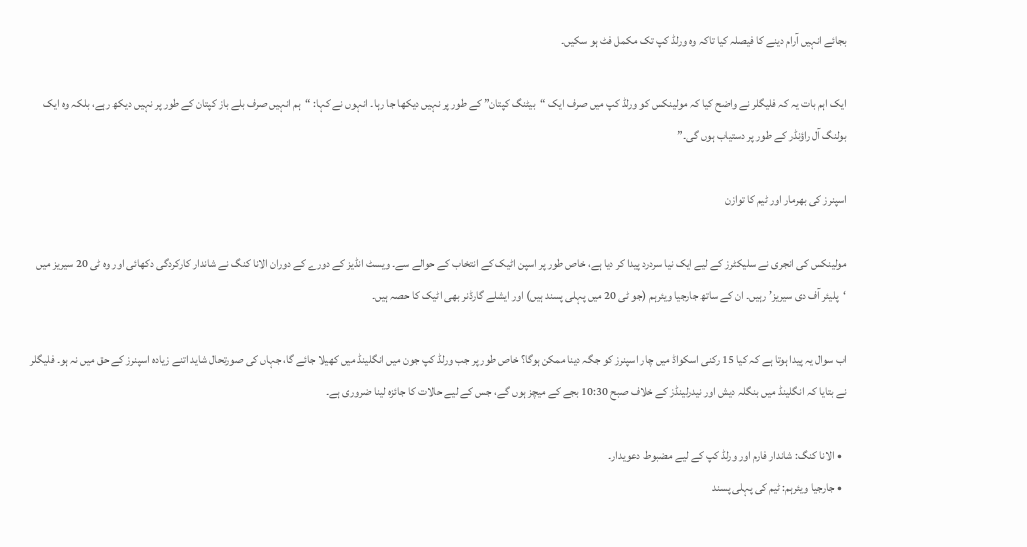بجائے انہیں آرام دینے کا فیصلہ کیا تاکہ وہ ورلڈ کپ تک مکمل فٹ ہو سکیں۔

ایک اہم بات یہ کہ فلیگلر نے واضح کیا کہ مولینکس کو ورلڈ کپ میں صرف ایک “بیٹنگ کپتان” کے طور پر نہیں دیکھا جا رہا۔ انہوں نے کہا: “ہم انہیں صرف بلے باز کپتان کے طور پر نہیں دیکھ رہے، بلکہ وہ ایک بولنگ آل راؤنڈر کے طور پر دستیاب ہوں گی۔”

اسپنرز کی بھرمار اور ٹیم کا توازن

مولینکس کی انجری نے سلیکٹرز کے لیے ایک نیا سردرد پیدا کر دیا ہے، خاص طور پر اسپن اٹیک کے انتخاب کے حوالے سے۔ ویسٹ انڈیز کے دورے کے دوران الانا کنگ نے شاندار کارکردگی دکھائی اور وہ ٹی 20 سیریز میں ‘پلیئر آف دی سیریز’ رہیں۔ ان کے ساتھ جارجیا ویئرہم (جو ٹی 20 میں پہلی پسند ہیں) اور ایشلے گارڈنر بھی اٹیک کا حصہ ہیں۔

اب سوال یہ پیدا ہوتا ہے کہ کیا 15 رکنی اسکواڈ میں چار اسپنرز کو جگہ دینا ممکن ہوگا؟ خاص طور پر جب ورلڈ کپ جون میں انگلینڈ میں کھیلا جائے گا، جہاں کی صورتحال شاید اتنے زیادہ اسپنرز کے حق میں نہ ہو۔ فلیگلر نے بتایا کہ انگلینڈ میں بنگلہ دیش اور نیدرلینڈز کے خلاف صبح 10:30 بجے کے میچز ہوں گے، جس کے لیے حالات کا جائزہ لینا ضروری ہے۔

  • الانا کنگ: شاندار فارم اور ورلڈ کپ کے لیے مضبوط دعویدار۔
  • جارجیا ویئرہم: ٹیم کی پہلی پسند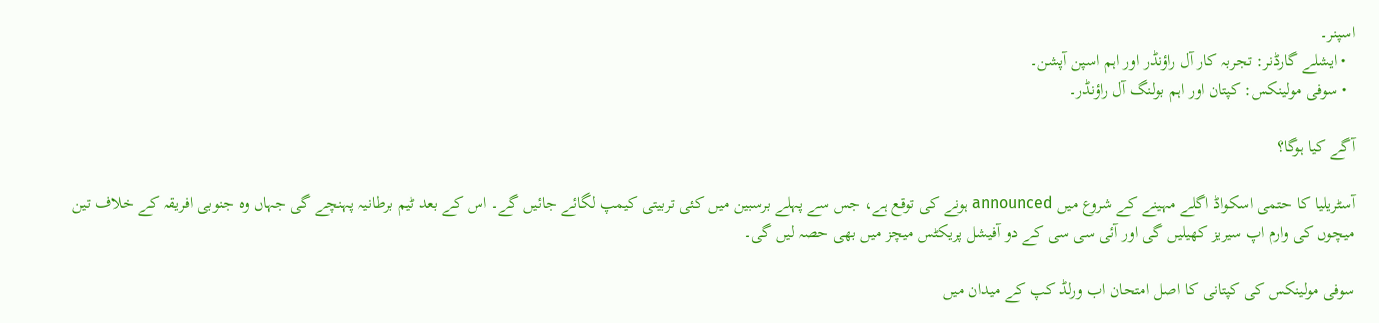اسپنر۔
  • ایشلے گارڈنر: تجربہ کار آل راؤنڈر اور اہم اسپن آپشن۔
  • سوفی مولینکس: کپتان اور اہم بولنگ آل راؤنڈر۔

آگے کیا ہوگا؟

آسٹریلیا کا حتمی اسکواڈ اگلے مہینے کے شروع میں announced ہونے کی توقع ہے، جس سے پہلے برسبین میں کئی تربیتی کیمپ لگائے جائیں گے۔ اس کے بعد ٹیم برطانیہ پہنچے گی جہاں وہ جنوبی افریقہ کے خلاف تین میچوں کی وارم اپ سیریز کھیلیں گی اور آئی سی سی کے دو آفیشل پریکٹس میچز میں بھی حصہ لیں گی۔

سوفی مولینکس کی کپتانی کا اصل امتحان اب ورلڈ کپ کے میدان میں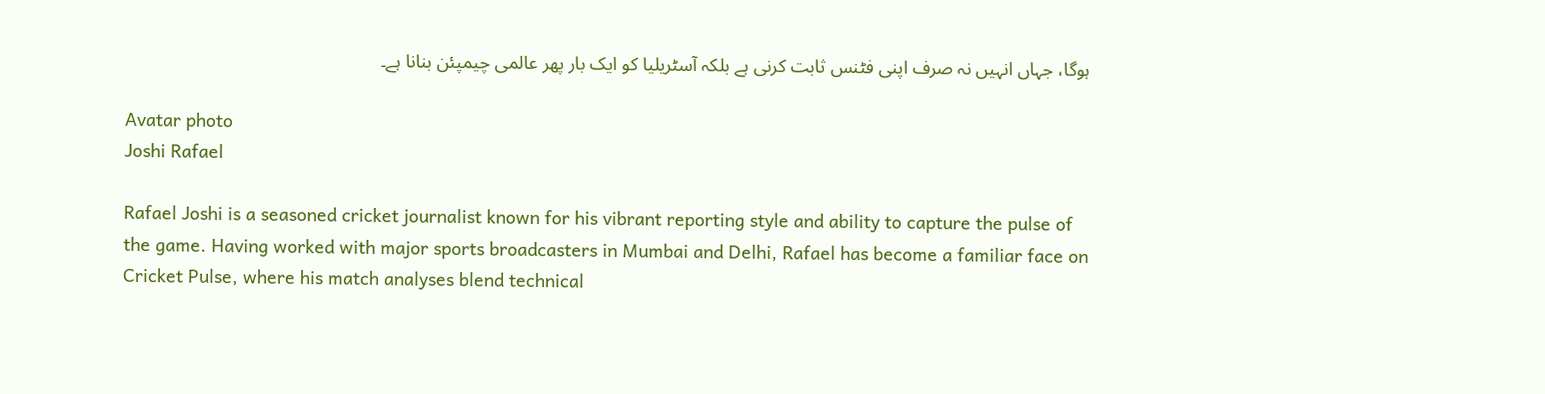ہوگا، جہاں انہیں نہ صرف اپنی فٹنس ثابت کرنی ہے بلکہ آسٹریلیا کو ایک بار پھر عالمی چیمپئن بنانا ہے۔

Avatar photo
Joshi Rafael

Rafael Joshi is a seasoned cricket journalist known for his vibrant reporting style and ability to capture the pulse of the game. Having worked with major sports broadcasters in Mumbai and Delhi, Rafael has become a familiar face on Cricket Pulse, where his match analyses blend technical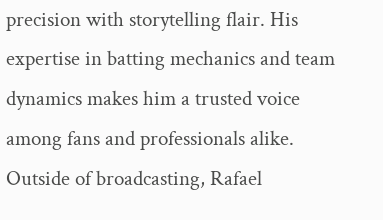precision with storytelling flair. His expertise in batting mechanics and team dynamics makes him a trusted voice among fans and professionals alike. Outside of broadcasting, Rafael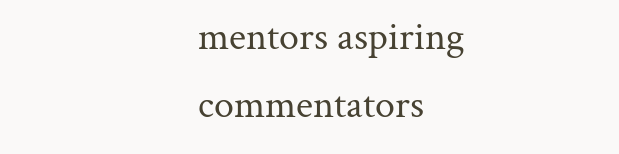mentors aspiring commentators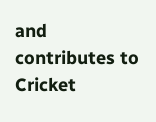and contributes to Cricket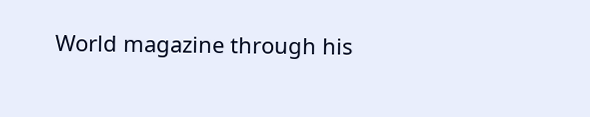World magazine through his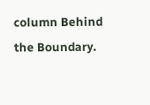column Behind the Boundary.